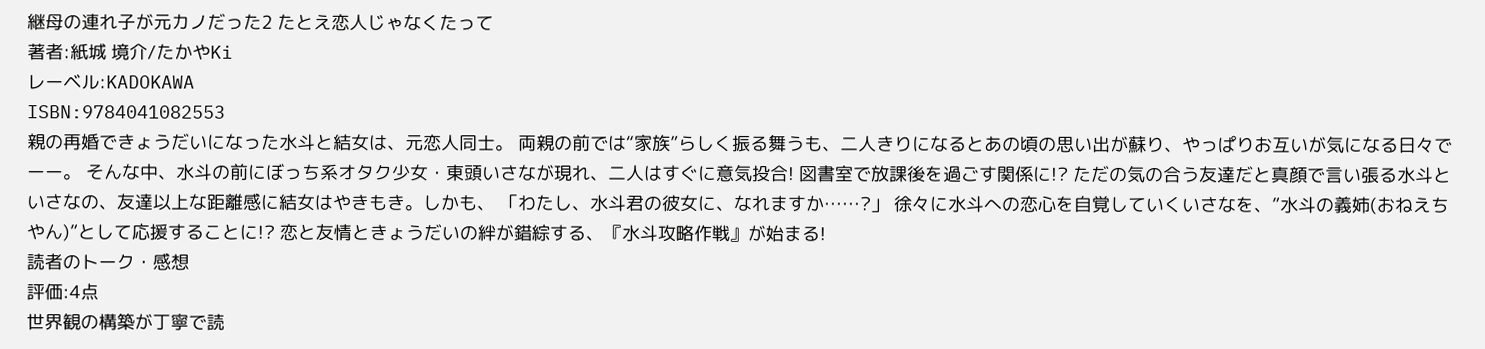継母の連れ子が元カノだった2 たとえ恋人じゃなくたって
著者:紙城 境介/たかやKi
レーベル:KADOKAWA
ISBN:9784041082553
親の再婚できょうだいになった水斗と結女は、元恋人同士。 両親の前では“家族”らしく振る舞うも、二人きりになるとあの頃の思い出が蘇り、やっぱりお互いが気になる日々でーー。 そんな中、水斗の前にぼっち系オタク少女・東頭いさなが現れ、二人はすぐに意気投合! 図書室で放課後を過ごす関係に!? ただの気の合う友達だと真顔で言い張る水斗といさなの、友達以上な距離感に結女はやきもき。しかも、 「わたし、水斗君の彼女に、なれますか……?」 徐々に水斗への恋心を自覚していくいさなを、”水斗の義姉(おねえちやん)”として応援することに!? 恋と友情ときょうだいの絆が錯綜する、『水斗攻略作戦』が始まる!
読者のトーク・感想
評価:4点
世界観の構築が丁寧で読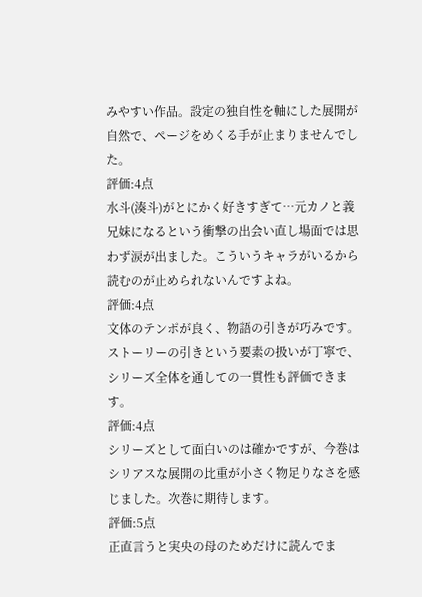みやすい作品。設定の独自性を軸にした展開が自然で、ページをめくる手が止まりませんでした。
評価:4点
水斗(湊斗)がとにかく好きすぎて…元カノと義兄妹になるという衝撃の出会い直し場面では思わず涙が出ました。こういうキャラがいるから読むのが止められないんですよね。
評価:4点
文体のテンポが良く、物語の引きが巧みです。ストーリーの引きという要素の扱いが丁寧で、シリーズ全体を通しての一貫性も評価できます。
評価:4点
シリーズとして面白いのは確かですが、今巻はシリアスな展開の比重が小さく物足りなさを感じました。次巻に期待します。
評価:5点
正直言うと実央の母のためだけに読んでま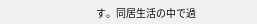す。同居生活の中で過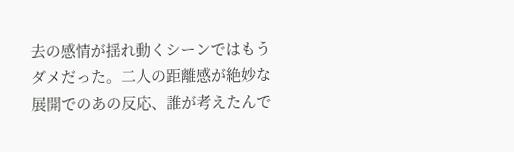去の感情が揺れ動くシーンではもうダメだった。二人の距離感が絶妙な展開でのあの反応、誰が考えたんで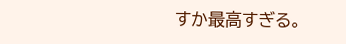すか最高すぎる。